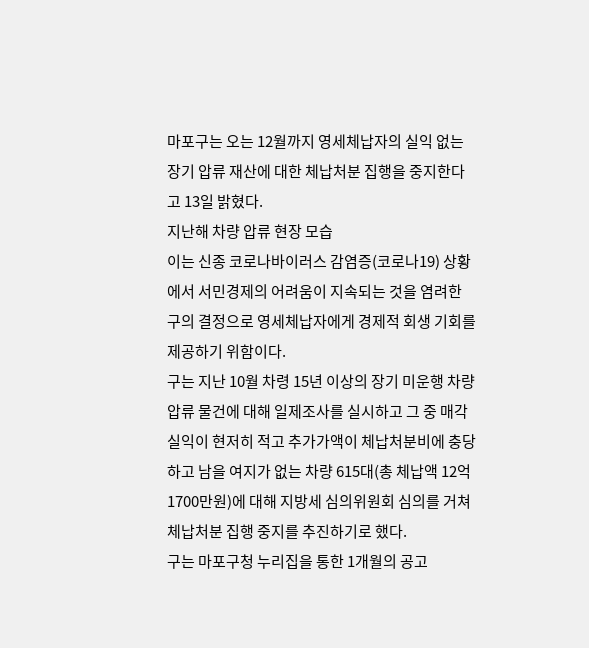마포구는 오는 12월까지 영세체납자의 실익 없는 장기 압류 재산에 대한 체납처분 집행을 중지한다고 13일 밝혔다.
지난해 차량 압류 현장 모습
이는 신종 코로나바이러스 감염증(코로나19) 상황에서 서민경제의 어려움이 지속되는 것을 염려한 구의 결정으로 영세체납자에게 경제적 회생 기회를 제공하기 위함이다.
구는 지난 10월 차령 15년 이상의 장기 미운행 차량 압류 물건에 대해 일제조사를 실시하고 그 중 매각 실익이 현저히 적고 추가가액이 체납처분비에 충당하고 남을 여지가 없는 차량 615대(총 체납액 12억1700만원)에 대해 지방세 심의위원회 심의를 거쳐 체납처분 집행 중지를 추진하기로 했다.
구는 마포구청 누리집을 통한 1개월의 공고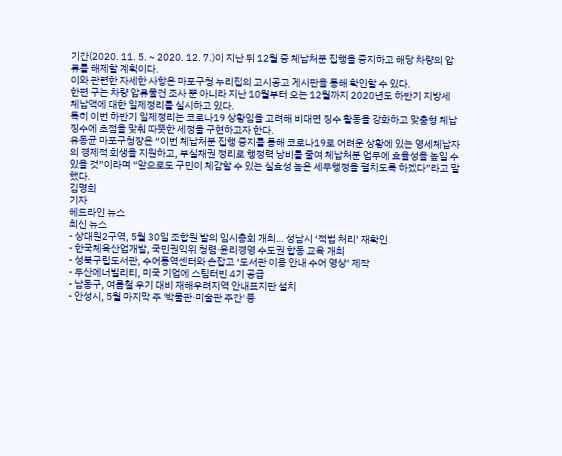기간(2020. 11. 5. ~ 2020. 12. 7.)이 지난 뒤 12월 중 체납처분 집행을 중지하고 해당 차량의 압류를 해제할 계획이다.
이와 관련한 자세한 사항은 마포구청 누리집의 고시공고 게시판을 통해 확인할 수 있다.
한편 구는 차량 압류물건 조사 뿐 아니라 지난 10월부터 오는 12월까지 2020년도 하반기 지방세 체납액에 대한 일제정리를 실시하고 있다.
특히 이번 하반기 일제정리는 코로나19 상황임을 고려해 비대면 징수 활동을 강화하고 맞춤형 체납징수에 초점을 맞춰 따뜻한 세정을 구현하고자 한다.
유동균 마포구청장은 “이번 체납처분 집행 중지를 통해 코로나19로 어려운 상황에 있는 영세체납자의 경제적 회생을 지원하고, 부실채권 정리로 행정력 낭비를 줄여 체납처분 업무에 효율성을 높일 수 있을 것”이라며 “앞으로도 구민이 체감할 수 있는 실효성 높은 세무행정을 펼치도록 하겠다”라고 말했다.
김명희
기자
헤드라인 뉴스
최신 뉴스
- 상대원2구역, 5월 30일 조합원 발의 임시총회 개최… 성남시 ‘적법 처리’ 재확인
- 한국체육산업개발, 국민권익위 청렴·윤리경영 수도권 합동 교육 개최
- 성북구립도서관, 수어통역센터와 손잡고 ‘도서관 이용 안내 수어 영상’ 제작
- 두산에너빌리티, 미국 기업에 스팀터빈 4기 공급
- 남동구, 여름철 우기 대비 재해우려지역 안내표지판 설치
- 안성시, 5월 마지막 주 '박물관·미술관 주간' 풍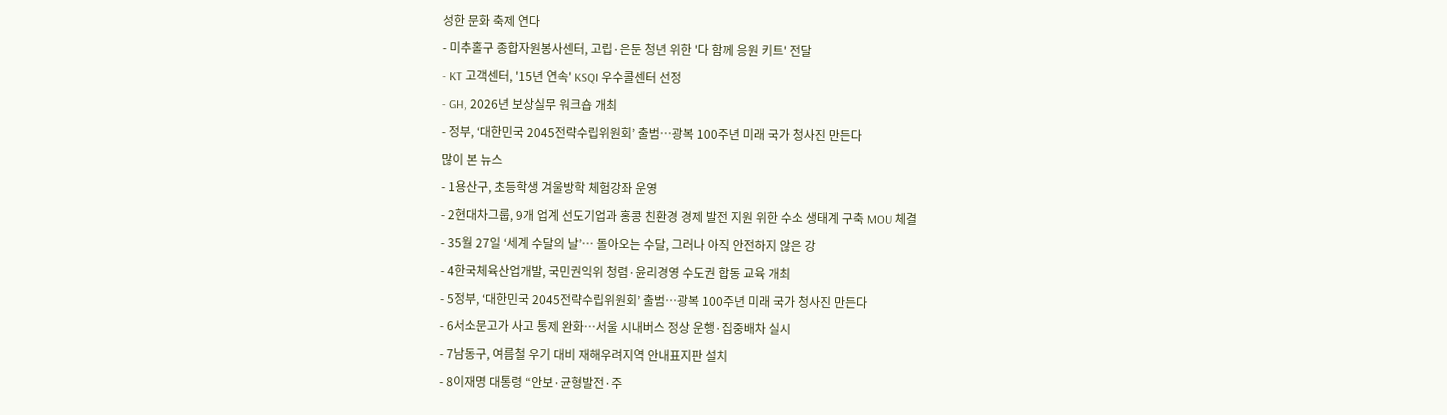성한 문화 축제 연다
- 미추홀구 종합자원봉사센터, 고립·은둔 청년 위한 '다 함께 응원 키트' 전달
- KT 고객센터, '15년 연속' KSQI 우수콜센터 선정
- GH, 2026년 보상실무 워크숍 개최
- 정부, ‘대한민국 2045전략수립위원회’ 출범…광복 100주년 미래 국가 청사진 만든다
많이 본 뉴스
- 1용산구, 초등학생 겨울방학 체험강좌 운영
- 2현대차그룹, 9개 업계 선도기업과 홍콩 친환경 경제 발전 지원 위한 수소 생태계 구축 MOU 체결
- 35월 27일 ‘세계 수달의 날’… 돌아오는 수달, 그러나 아직 안전하지 않은 강
- 4한국체육산업개발, 국민권익위 청렴·윤리경영 수도권 합동 교육 개최
- 5정부, ‘대한민국 2045전략수립위원회’ 출범…광복 100주년 미래 국가 청사진 만든다
- 6서소문고가 사고 통제 완화…서울 시내버스 정상 운행·집중배차 실시
- 7남동구, 여름철 우기 대비 재해우려지역 안내표지판 설치
- 8이재명 대통령 “안보·균형발전·주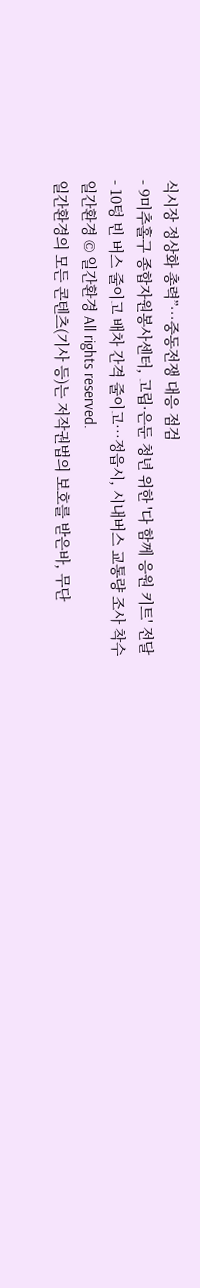식시장 정상화 총력”…중동전쟁 대응 점검
- 9미추홀구 종합자원봉사센터, 고립·은둔 청년 위한 '다 함께 응원 키트' 전달
- 10텅 빈 버스 줄이고 배차 간격 줄이고…정읍시, 시내버스 교통량 조사 착수
일간환경 © 일간환경 All rights reserved.
일간환경의 모든 콘텐츠(기사 등)는 저작권법의 보호를 받은바, 무단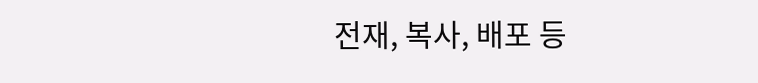전재, 복사, 배포 등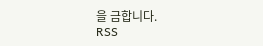을 금합니다.
RSS